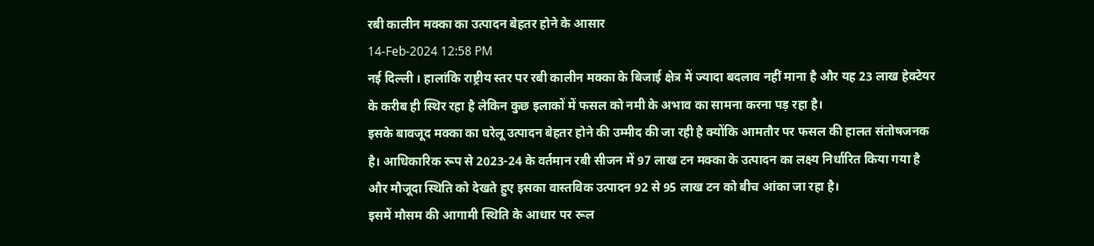रबी कालीन मक्का का उत्पादन बेहतर होने के आसार
14-Feb-2024 12:58 PM
नई दिल्ली । हालांकि राष्ट्रीय स्तर पर रबी कालीन मक्का के बिजाई क्षेत्र में ज्यादा बदलाव नहीं माना है और यह 23 लाख हेक्टेयर के करीब ही स्थिर रहा है लेकिन कुछ इलाकों में फसल को नमी के अभाव का सामना करना पड़ रहा है।
इसके बावजूद मक्का का घरेलू उत्पादन बेहतर होने की उम्मीद की जा रही है क्योंकि आमतौर पर फसल की हालत संतोषजनक है। आधिकारिक रूप से 2023-24 के वर्तमान रबी सीजन में 97 लाख टन मक्का के उत्पादन का लक्ष्य निर्धारित किया गया है और मौजूदा स्थिति को देखते हुए इसका वास्तविक उत्पादन 92 से 95 लाख टन को बीच आंका जा रहा है।
इसमें मौसम की आगामी स्थिति के आधार पर रूल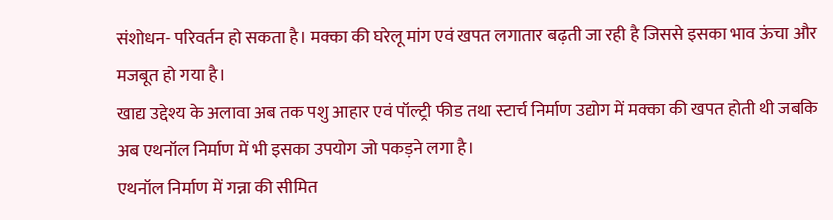संशोधन- परिवर्तन हो सकता है। मक्का की घरेलू मांग एवं खपत लगातार बढ़ती जा रही है जिससे इसका भाव ऊंचा और मजबूत हो गया है।
खाद्य उद्देश्य के अलावा अब तक पशु आहार एवं पॉल्ट्री फीड तथा स्टार्च निर्माण उद्योग में मक्का की खपत होती थी जबकि अब एथनॉल निर्माण में भी इसका उपयोग जो पकड़ने लगा है।
एथनॉल निर्माण में गन्ना की सीमित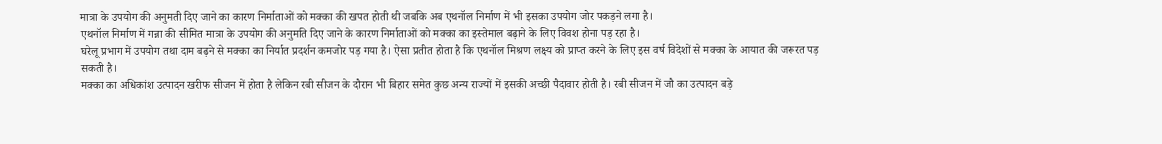मात्रा के उपयोग की अनुमती दिए जाने का कारण निर्माताओं को मक्का की खपत होती थी जबकि अब एथनॉल निर्माण में भी इसका उपयोग जोर पकड़ने लगा है।
एथनॉल निर्माण में गन्ना की सीमित मात्रा के उपयोग की अनुमति दिए जाने के कारण निर्माताओं को मक्का का इस्तेमाल बढ़ाने के लिए विवश होना पड़ रहा है।
घरेलू प्रभाग में उपयोग तथा दाम बढ़ने से मक्का का निर्यात प्रदर्शन कमजोर पड़ गया है। ऐसा प्रतीत होता है कि एथनॉल मिश्रण लक्ष्य को प्राप्त करने के लिए इस वर्ष विदेशों से मक्का के आयात की जरूरत पड़ सकती है।
मक्का का अधिकांश उत्पादन खरीफ सीजन में होता है लेकिन रबी सीजन के दौरान भी बिहार समेत कुछ अन्य राज्यों में इसकी अच्छी पैदावार होती है। रबी सीजन में जौ का उत्पादन बड़े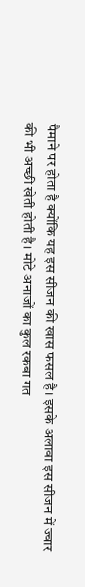पैमाने पर होता है क्योंकि यह इस सीजन की खास फसल है। इसके अलावा इस सीजन में ज्वार की भी अच्छी खेती होती है। मोटे अनाजों का कुल रकबा गत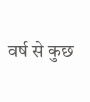वर्ष से कुछ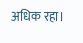अधिक रहा।